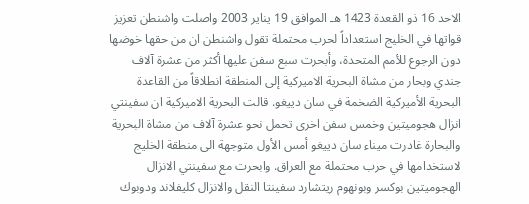الاحد 16 ذو القعدة 1423 هـ الموافق 19 يناير 2003 واصلت واشنطن تعزيز قواتها في الخليج استعداداً لحرب محتملة تقول واشنطن ان من حقها خوضها دون الرجوع للأمم المتحدة، وأبحرت سبع سفن عليها أكثر من عشرة آلاف جندي وبحار من مشاة البحرية الاميركية إلى المنطقة انطلاقاً من القاعدة البحرية الأميركية الضخمة في سان دييغو. قالت البحرية الاميركية ان سفينتي انزال هجوميتين وخمس سفن اخرى تحمل نحو عشرة آلاف من مشاة البحرية والبحارة غادرت ميناء سان دييغو أمس الأول متوجهة الى منطقة الخليج لاستخدامها في حرب محتملة مع العراق. وابحرت مع سفينتي الانزال الهجوميتين بوكسر وبونهوم ريتشارد سفينتا النقل والانزال كليفلاند ودوبوك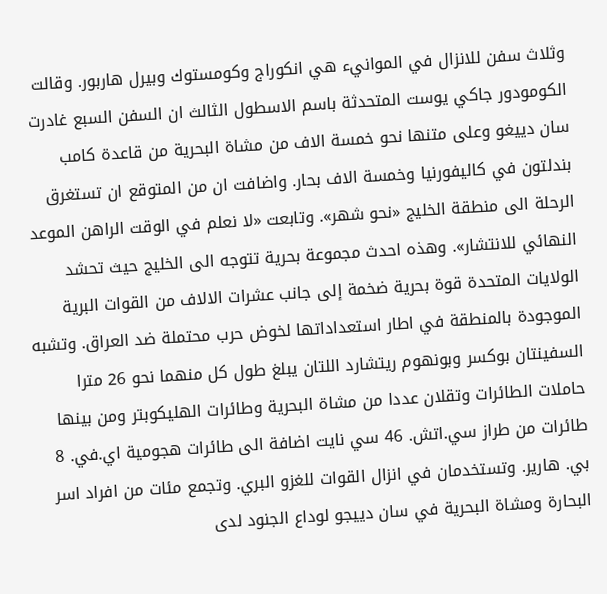وثلاث سفن للانزال في الموانيء هي انكوراج وكومستوك وبيرل هاربور. وقالت الكومودور جاكي يوست المتحدثة باسم الاسطول الثالث ان السفن السبع غادرت سان دييغو وعلى متنها نحو خمسة الاف من مشاة البحرية من قاعدة كامب بندلتون في كاليفورنيا وخمسة الاف بحار. واضافت ان من المتوقع ان تستغرق الرحلة الى منطقة الخليج «نحو شهر». وتابعت «لا نعلم في الوقت الراهن الموعد النهائي للانتشار». وهذه احدث مجموعة بحرية تتوجه الى الخليج حيث تحشد الولايات المتحدة قوة بحرية ضخمة إلى جانب عشرات الالاف من القوات البرية الموجودة بالمنطقة في اطار استعداداتها لخوض حرب محتملة ضد العراق. وتشبه السفينتان بوكسر وبونهوم ريتشارد اللتان يبلغ طول كل منهما نحو 26 مترا حاملات الطائرات وتقلان عددا من مشاة البحرية وطائرات الهليكوبتر ومن بينها طائرات من طراز سي.اتش. 46 سي نايت اضافة الى طائرات هجومية اي.في. 8 بي. هارير. وتستخدمان في انزال القوات للغزو البري. وتجمع مئات من افراد اسر البحارة ومشاة البحرية في سان دييجو لوداع الجنود لدى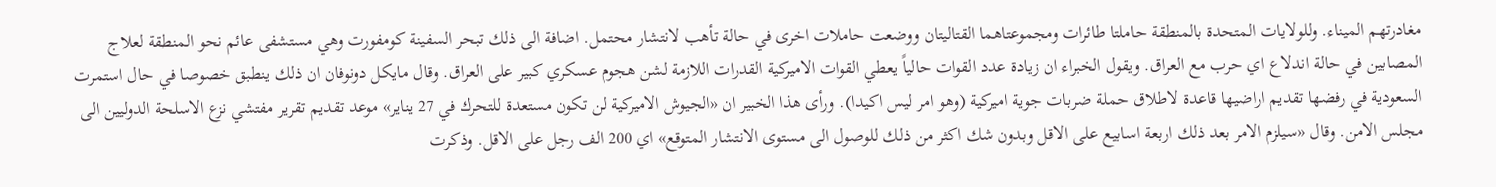مغادرتهم الميناء. وللولايات المتحدة بالمنطقة حاملتا طائرات ومجموعتاهما القتاليتان ووضعت حاملات اخرى في حالة تأهب لانتشار محتمل. اضافة الى ذلك تبحر السفينة كومفورت وهي مستشفى عائم نحو المنطقة لعلاج المصابين في حالة اندلاع اي حرب مع العراق. ويقول الخبراء ان زيادة عدد القوات حالياً يعطي القوات الاميركية القدرات اللازمة لشن هجوم عسكري كبير على العراق. وقال مايكل دونوفان ان ذلك ينطبق خصوصا في حال استمرت السعودية في رفضها تقديم اراضيها قاعدة لاطلاق حملة ضربات جوية اميركية (وهو امر ليس اكيدا). ورأى هذا الخبير ان «الجيوش الاميركية لن تكون مستعدة للتحرك في 27 يناير» موعد تقديم تقرير مفتشي نزع الاسلحة الدوليين الى مجلس الامن. وقال «سيلزم الامر بعد ذلك اربعة اسابيع على الاقل وبدون شك اكثر من ذلك للوصول الى مستوى الانتشار المتوقع» اي 200 الف رجل على الاقل. وذكرت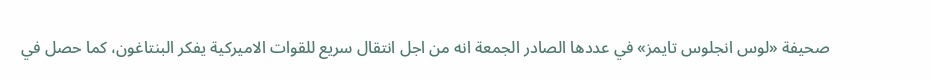صحيفة «لوس انجلوس تايمز» في عددها الصادر الجمعة انه من اجل انتقال سريع للقوات الاميركية يفكر البنتاغون، كما حصل في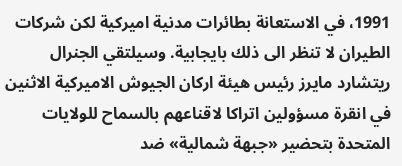1991، في الاستعانة بطائرات مدنية اميركية لكن شركات الطيران لا تنظر الى ذلك بايجابية. وسيلتقي الجنرال ريتشارد مايرز رئيس هيئة اركان الجيوش الاميركية الاثنين في انقرة مسؤولين اتراكا لاقناعهم بالسماح للولايات المتحدة بتحضير «جبهة شمالية» ضد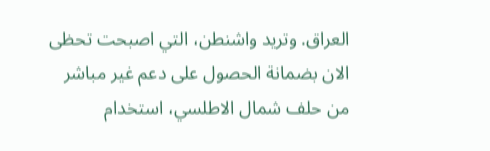العراق. وتريد واشنطن، التي اصبحت تحظى الان بضمانة الحصول على دعم غير مباشر من حلف شمال الاطلسي، استخدام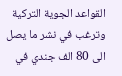القواعد الجوية التركية وترغب في نشر ما يصل الى 80 الف جندي في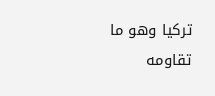تركيا وهو ما تقاومه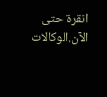انقرة حتى الآن.الوكالات